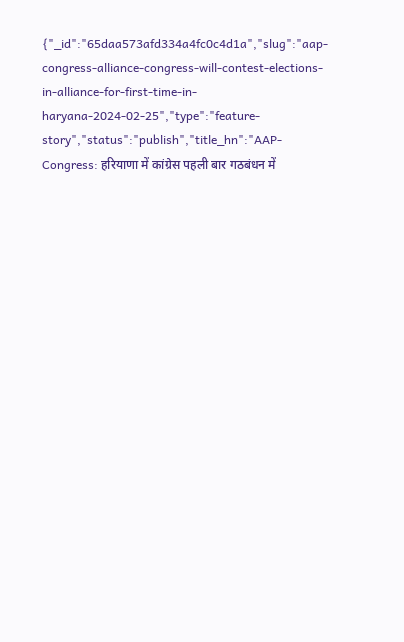{"_id":"65daa573afd334a4fc0c4d1a","slug":"aap-congress-alliance-congress-will-contest-elections-in-alliance-for-first-time-in-haryana-2024-02-25","type":"feature-story","status":"publish","title_hn":"AAP-Congress: हरियाणा में कांग्रेस पहली बार गठबंधन में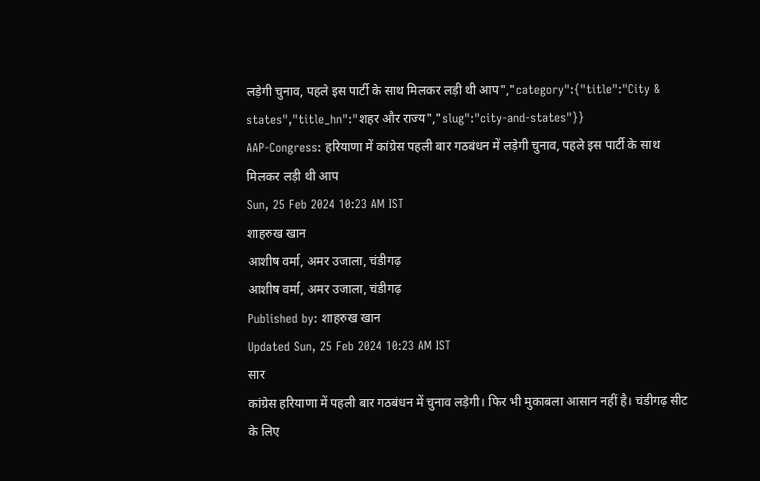लड़ेगी चुनाव, पहले इस पार्टी के साथ मिलकर लड़ी थी आप","category":{"title":"City & states","title_hn":"शहर और राज्य","slug":"city-and-states"}}
AAP-Congress: हरियाणा में कांग्रेस पहली बार गठबंधन में लड़ेगी चुनाव, पहले इस पार्टी के साथ मिलकर लड़ी थी आप
Sun, 25 Feb 2024 10:23 AM IST
शाहरुख खान
आशीष वर्मा, अमर उजाला, चंडीगढ़
आशीष वर्मा, अमर उजाला, चंडीगढ़
Published by: शाहरुख खान
Updated Sun, 25 Feb 2024 10:23 AM IST
सार
कांग्रेस हरियाणा में पहली बार गठबंधन में चुनाव लड़ेगी। फिर भी मुकाबला आसान नहीं है। चंडीगढ़ सीट के लिए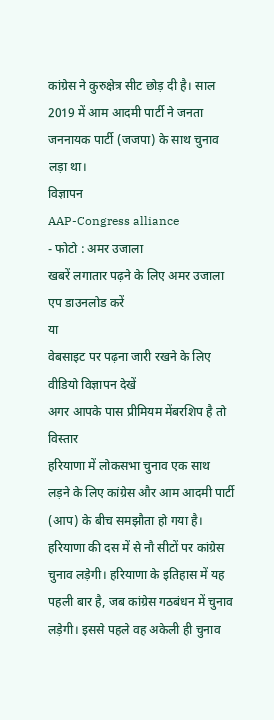कांग्रेस ने कुरुक्षेत्र सीट छोड़ दी है। साल 2019 में आम आदमी पार्टी ने जनता जननायक पार्टी (जजपा) के साथ चुनाव लड़ा था।
विज्ञापन
AAP-Congress alliance
- फोटो : अमर उजाला
खबरें लगातार पढ़ने के लिए अमर उजाला एप डाउनलोड करें
या
वेबसाइट पर पढ़ना जारी रखने के लिए वीडियो विज्ञापन देखें
अगर आपके पास प्रीमियम मेंबरशिप है तो
विस्तार
हरियाणा में लोकसभा चुनाव एक साथ लड़ने के लिए कांग्रेस और आम आदमी पार्टी (आप) के बीच समझौता हो गया है। हरियाणा की दस में से नौ सीटों पर कांग्रेस चुनाव लड़ेगी। हरियाणा के इतिहास में यह पहली बार है, जब कांग्रेस गठबंधन में चुनाव लड़ेगी। इससे पहले वह अकेली ही चुनाव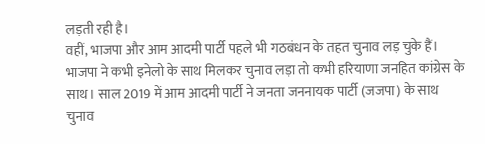लड़ती रही है।
वहीं, भाजपा और आम आदमी पार्टी पहले भी गठबंधन के तहत चुनाव लड़ चुके हैं। भाजपा ने कभी इनेलो के साथ मिलकर चुनाव लड़ा तो कभी हरियाणा जनहित कांग्रेस के साथ। साल 2019 में आम आदमी पार्टी ने जनता जननायक पार्टी (जजपा) के साथ चुनाव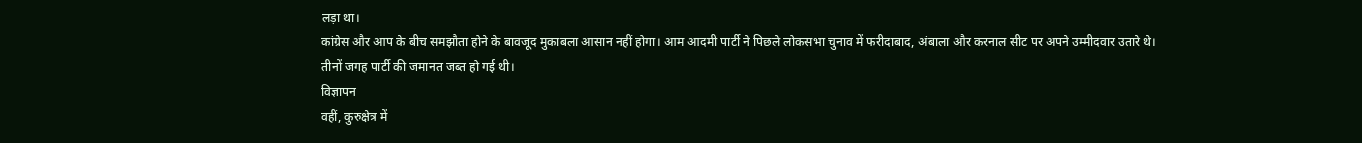लड़ा था।
कांग्रेस और आप के बीच समझौता होने के बावजूद मुकाबला आसान नहीं होगा। आम आदमी पार्टी ने पिछले लोकसभा चुनाव में फरीदाबाद, अंबाला और करनाल सीट पर अपने उम्मीदवार उतारे थे। तीनों जगह पार्टी की जमानत जब्त हो गई थी।
विज्ञापन
वहीं, कुरुक्षेत्र में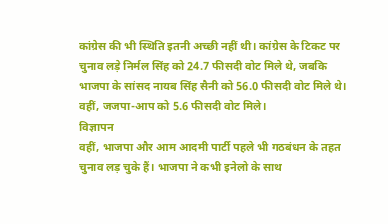कांग्रेस की भी स्थिति इतनी अच्छी नहीं थी। कांग्रेस के टिकट पर चुनाव लड़े निर्मल सिंह को 24.7 फीसदी वोट मिले थे, जबकि भाजपा के सांसद नायब सिंह सैनी को 56.0 फीसदी वोट मिले थे। वहीं, जजपा-आप को 5.6 फीसदी वोट मिले।
विज्ञापन
वहीं, भाजपा और आम आदमी पार्टी पहले भी गठबंधन के तहत चुनाव लड़ चुके हैं। भाजपा ने कभी इनेलो के साथ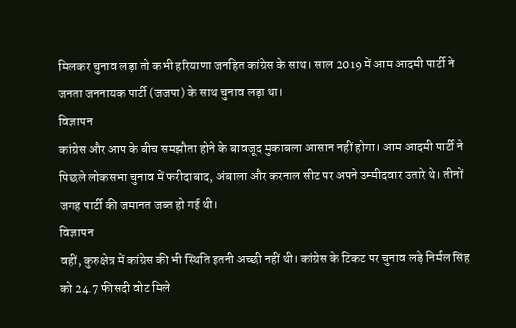मिलकर चुनाव लड़ा तो कभी हरियाणा जनहित कांग्रेस के साथ। साल 2019 में आम आदमी पार्टी ने जनता जननायक पार्टी (जजपा) के साथ चुनाव लड़ा था।
विज्ञापन
कांग्रेस और आप के बीच समझौता होने के बावजूद मुकाबला आसान नहीं होगा। आम आदमी पार्टी ने पिछले लोकसभा चुनाव में फरीदाबाद, अंबाला और करनाल सीट पर अपने उम्मीदवार उतारे थे। तीनों जगह पार्टी की जमानत जब्त हो गई थी।
विज्ञापन
वहीं, कुरुक्षेत्र में कांग्रेस की भी स्थिति इतनी अच्छी नहीं थी। कांग्रेस के टिकट पर चुनाव लड़े निर्मल सिंह को 24.7 फीसदी वोट मिले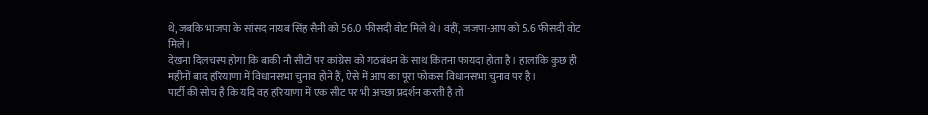थे, जबकि भाजपा के सांसद नायब सिंह सैनी को 56.0 फीसदी वोट मिले थे। वहीं, जजपा-आप को 5.6 फीसदी वोट मिले।
देखना दिलचस्प होगा कि बाकी नौ सीटों पर कांग्रेस को गठबंधन के साथ कितना फायदा होता है। हालांकि कुछ ही महीनों बाद हरियाणा में विधानसभा चुनाव होने हैं, ऐसे में आप का पूरा फोकस विधानसभा चुनाव पर है।
पार्टी की सोच है कि यदि वह हरियाणा में एक सीट पर भी अच्छा प्रदर्शन करती है तो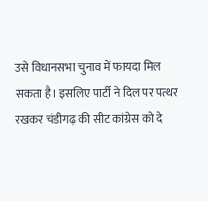उसे विधानसभा चुनाव में फायदा मिल सकता है। इसलिए पार्टी ने दिल पर पत्थर रखकर चंडीगढ़ की सीट कांग्रेस को दे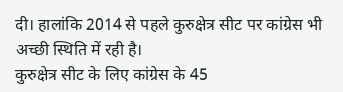दी। हालांकि 2014 से पहले कुरुक्षेत्र सीट पर कांग्रेस भी अच्छी स्थिति में रही है।
कुरुक्षेत्र सीट के लिए कांग्रेस के 45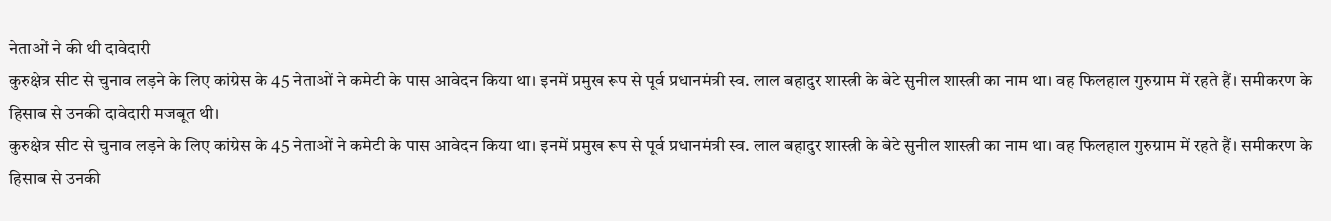नेताओं ने की थी दावेदारी
कुरुक्षेत्र सीट से चुनाव लड़ने के लिए कांग्रेस के 45 नेताओं ने कमेटी के पास आवेदन किया था। इनमें प्रमुख रूप से पूर्व प्रधानमंत्री स्व. लाल बहादुर शास्त्री के बेटे सुनील शास्त्री का नाम था। वह फिलहाल गुरुग्राम में रहते हैं। समीकरण के हिसाब से उनकी दावेदारी मजबूत थी।
कुरुक्षेत्र सीट से चुनाव लड़ने के लिए कांग्रेस के 45 नेताओं ने कमेटी के पास आवेदन किया था। इनमें प्रमुख रूप से पूर्व प्रधानमंत्री स्व. लाल बहादुर शास्त्री के बेटे सुनील शास्त्री का नाम था। वह फिलहाल गुरुग्राम में रहते हैं। समीकरण के हिसाब से उनकी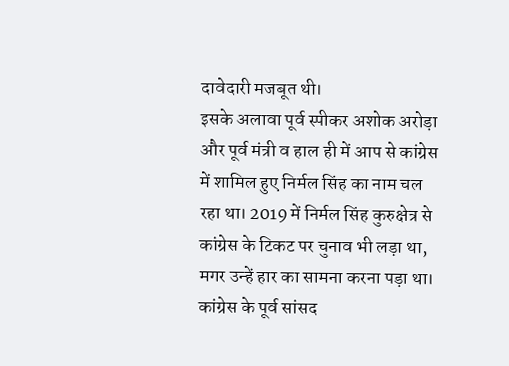दावेदारी मजबूत थी।
इसके अलावा पूर्व स्पीकर अशोक अरोड़ा और पूर्व मंत्री व हाल ही में आप से कांग्रेस में शामिल हुए निर्मल सिंह का नाम चल रहा था। 2019 में निर्मल सिंह कुरुक्षेत्र से कांग्रेस के टिकट पर चुनाव भी लड़ा था, मगर उन्हें हार का सामना करना पड़ा था। कांग्रेस के पूर्व सांसद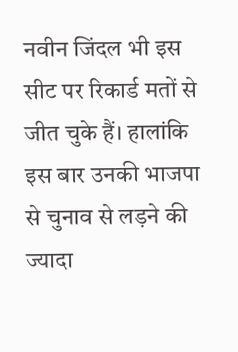नवीन जिंदल भी इस सीट पर रिकार्ड मतों से जीत चुके हैं। हालांकि इस बार उनकी भाजपा से चुनाव से लड़ने की ज्यादा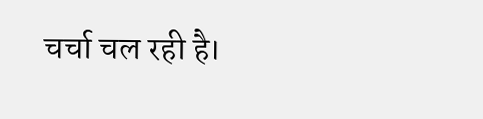चर्चा चल रही है।